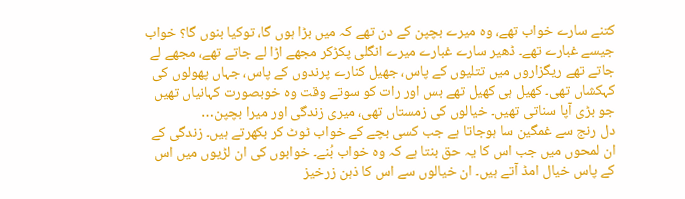کتنے سارے خواب تھے، وہ میرے بچپن کے دن تھے کہ میں بڑا ہوں گا، توکیا بنوں گا؟ خواب جیسے غبارے تھے۔ ڈھیر سارے غبارے میرے انگلی پکڑکر مجھے اڑا لے جاتے تھے، مجھے لے جاتے تھے ریگزاروں میں تتلیوں کے پاس، جھیل کنارے پرندوں کے پاس، جہاں پھولوں کی کہکشاں تھی۔ کھیل ہی کھیل تھے بس اور رات کو سوتے وقت وہ خوبصورت کہانیاں تھیں جو بڑی آپا سناتی تھیں۔ خیالوں کی زمستاں تھی، میری زندگی اور میرا بچپن…
دل رنج سے غمگین سا ہوجاتا ہے جب کسی بچے کے خواب ٹوٹ کر بکھرتے ہیں۔ زندگی کے ان لمحوں میں جب اس کا یہ حق بنتا ہے کہ وہ خواب بُنے۔ خوابوں کی ان لڑیوں میں اس کے پاس خیال امڈ آتے ہیں۔ ان خیالوں سے اس کا ذہن زرخیز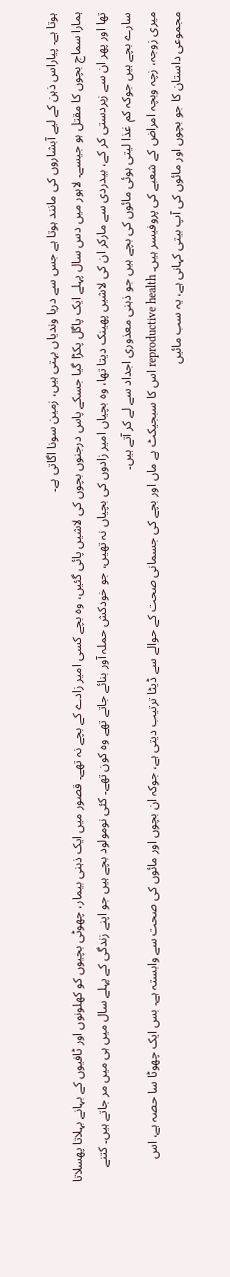ہوتا ہے۔ پیاراس ذہن کے لیے آبشاروں کی مانند ہوتا ہے جس سے دریا وندیاں بہتی ہیں، زمین سونا اگاتی ہے۔
ہمارا سماج بچوں کا مقتل ہو جیسے۔ لاہور میں دس سال پہلے ایک پاگل پکڑا گیا جسکے پاس درجنوں بچوں کی لاشیں پائی گئیں، وہ بچے کسی امیر زادے کے بچے نہ تھے۔ قصور میں ایک ذہنی بیمار، چھوٹی بچیوں کو کھلونوں اور ٹافیوں کے بہانے بہلاتا پھسلاتا تھا اور پھر ان سے زبردستی کر کے، بیدردی سے مارکر ان کی لاشیں پھینک دیتا تھا، وہ بچیاں امیر زادوں کی بچیاں نہ تھیں، جو خودکش حملہ آور بنائے جاتے تھے وہ کون تھے۔ کئی نومولود بچے ہیں جو اپنے زندگی کے پہلے سال میں ہی میں مر جاتے ہیں۔ کتنے سارے بچے ہیں جوکہ کم غذا لیتی ہوئی مائوں کی بچے ہیں جو ذہنی معذوری اجداد سے لے کر آتے ہیں۔
میری زوجہ، زچہ وبچہ امراض کے شعبے کی پروفیسر ہیں۔ reproductive health اس کا سبجیکٹ ہے ماں اور بچے کی جسمانی صحت کے حوالے سے ڈیٹا ترتیب دیتی ہے، جوکہ ان بچوں اور مائوں کی صحت سے وابستہ ہے۔ بس ایک چھوٹا سا حصہ ہے، اس مجموعی داستان کا جو بچوں اور مائوں کی آپ بیتی کہانی ہے، یہ سب مائیں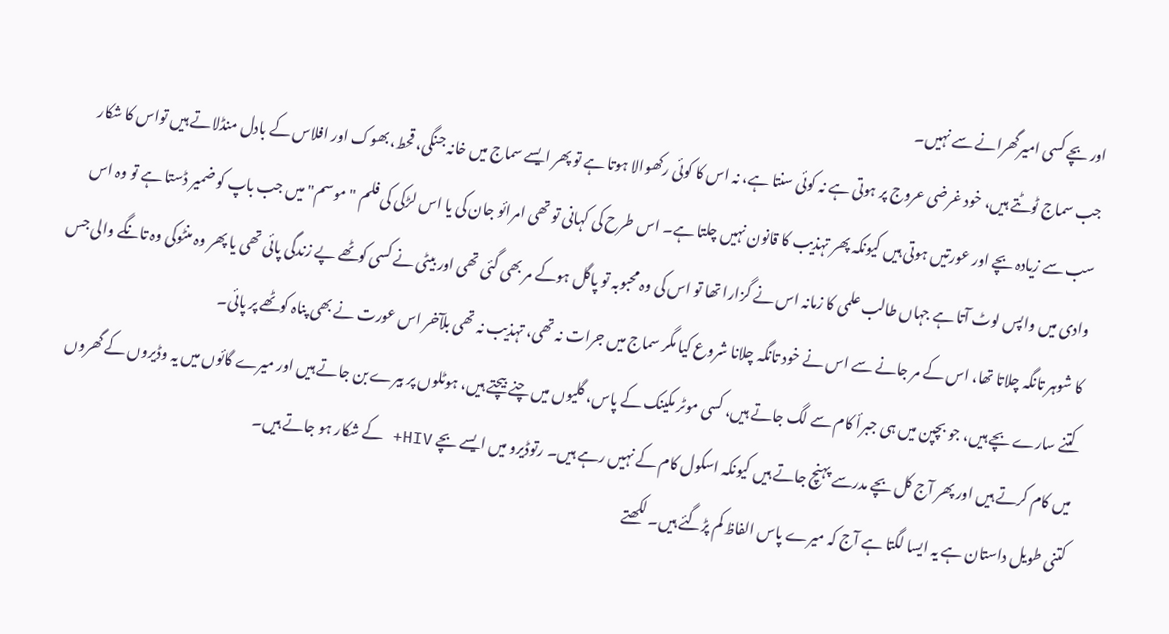اور بچے کسی امیرگھرانے سے نہیں۔
جب سماج ٹوٹتے ہیں، خود غرضی عروج پر ہوتی ہے نہ کوئی سنتا ہے، نہ اس کا کوئی رکھوالا ہوتا ہے تو پھر ایسے سماج میں خانہ جنگی، قحط، بھوک اور افلاس کے بادل منڈلاتے ہیں تواس کا شکار سب سے زیادہ بچے اور عورتیں ہوتی ہیں کیونکہ پھر تہذیب کا قانون نہیں چلتا ہے۔ اس طرح کی کہانی تو تھی امرائو جان کی یا اس لڑکی کی فلم "موسم" میں جب باپ کو ضمیر ڈستا ہے تو وہ اس وادی میں واپس لوٹ آتا ہے جہاں طالب علمی کا زمانہ اس نے گزارا تھا تو اس کی وہ محبوبہ تو پاگل ہوکے مر بھی گئی تھی اور بیٹی نے کسی کوٹھے پے زندگی پائی تھی یا پھر وہ منٹوکی وہ تانگے والی جس کا شوہر تانگہ چلاتا تھا، اس کے مر جانے سے اس نے خود تانگہ چلانا شروع کیا مگر سماج میں جرات نہ تھی، تہذیب نہ تھی بلآخر اس عورت نے بھی پناہ کوٹھے پر پائی۔
کتنے سارے بچے ہیں، جو بچپن میں ہی جبرأ کام سے لگ جاتے ہیں، کسی موٹر مکینک کے پاس، گلیوں میں چنے بیچتے ہیں، ہوٹلوں پر بیرے بن جاتے ہیں اور میرے گائوں میں یہ وڈیروں کے گھروں میں کام کرتے ہیں اور پھر آج کل بچے مدرسے پہنچ جاتے ہیں کیونکہ اسکول کام کے نہیں رہے ہیں۔ رتوڈیرو میں ایسے بچے HIV+ کے شکار ہو جاتے ہیں۔
کتنی طویل داستان ہے یہ ایسا لگتا ہے آج کہ میرے پاس الفاظ کم پڑگئے ہیں۔ لکھتے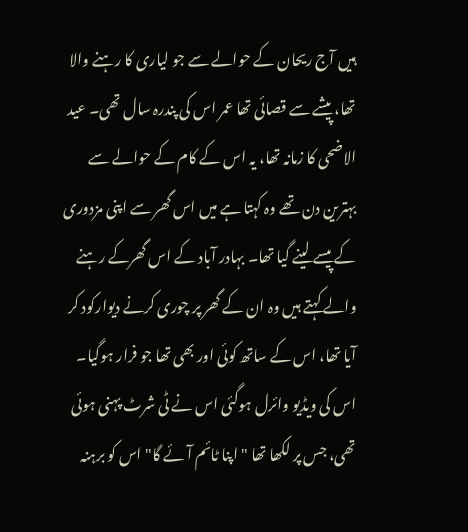ہیں آج ریحان کے حوالے سے جو لیاری کا رہنے والا تھا، پیشے سے قصائی تھا عمر اس کی پندرہ سال تھی۔ عید الاضحی کا زمانہ تھا، یہ اس کے کام کے حوالے سے بہترین دن تھے وہ کہتا ہے میں اس گھر سے اپنی مزدوری کے پیسے لینے گیا تھا۔ بہادر آباد کے اس گھرکے رہنے والے کہتے ہیں وہ ان کے گھر پر چوری کرنے دیوارکود کر آیا تھا، اس کے ساتھ کوئی اور بھی تھا جو فرار ہوگیا۔ اس کی ویڈیو وائرل ہوگئی اس نے ٹی شرٹ پہنی ہوئی تھی، جس پر لکھا تھا " اپنا ٹائم آئے گا" اس کو برہنہ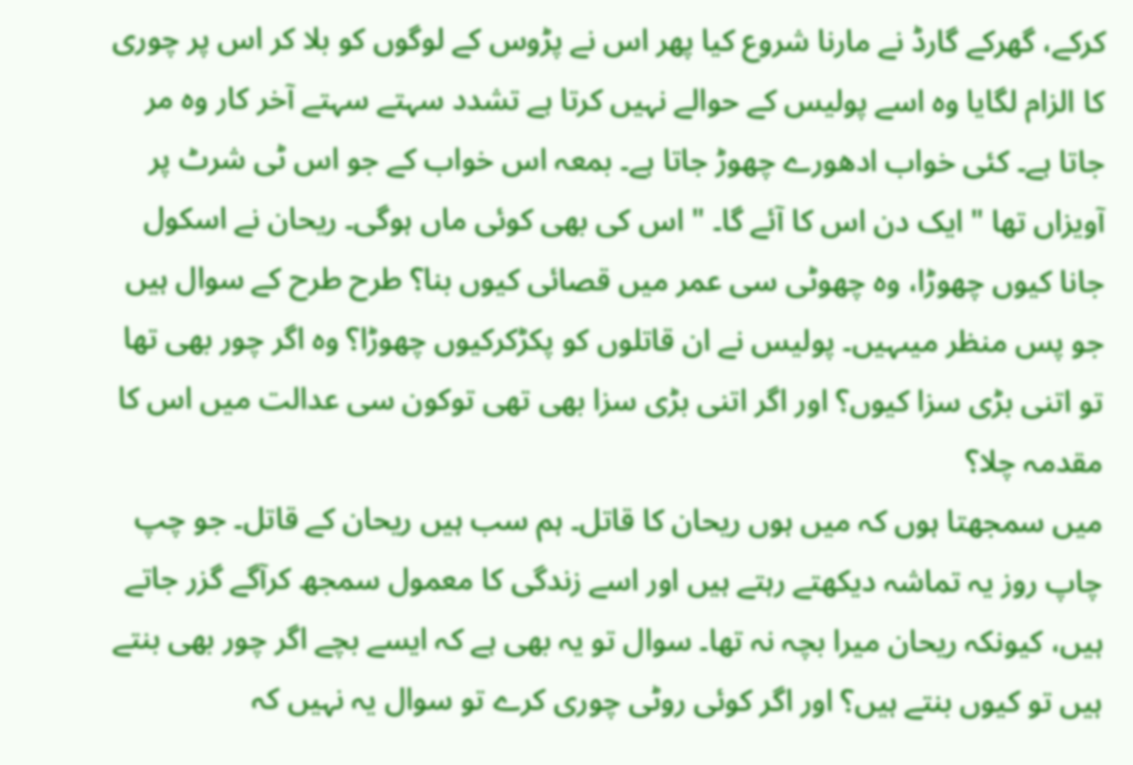کرکے، گھرکے گارڈ نے مارنا شروع کیا پھر اس نے پڑوس کے لوگوں کو بلا کر اس پر چوری کا الزام لگایا وہ اسے پولیس کے حوالے نہیں کرتا ہے تشدد سہتے سہتے آخر کار وہ مر جاتا ہے۔ کئی خواب ادھورے چھوڑ جاتا ہے۔ بمعہ اس خواب کے جو اس ٹی شرٹ پر آویزاں تھا " ایک دن اس کا آئے گا۔ " اس کی بھی کوئی ماں ہوگی۔ ریحان نے اسکول جانا کیوں چھوڑا، وہ چھوٹی سی عمر میں قصائی کیوں بنا؟ طرح طرح کے سوال ہیں جو پس منظر میںہیں۔ پولیس نے ان قاتلوں کو پکڑکرکیوں چھوڑا؟ وہ اگر چور بھی تھا تو اتنی بڑی سزا کیوں؟ اور اگر اتنی بڑی سزا بھی تھی توکون سی عدالت میں اس کا مقدمہ چلا؟
میں سمجھتا ہوں کہ میں ہوں ریحان کا قاتل۔ ہم سب ہیں ریحان کے قاتل۔ جو چپ چاپ روز یہ تماشہ دیکھتے رہتے ہیں اور اسے زندگی کا معمول سمجھ کرآگے گزر جاتے ہیں، کیونکہ ریحان میرا بچہ نہ تھا۔ سوال تو یہ بھی ہے کہ ایسے بچے اگر چور بھی بنتے ہیں تو کیوں بنتے ہیں؟ اور اگر کوئی روٹی چوری کرے تو سوال یہ نہیں کہ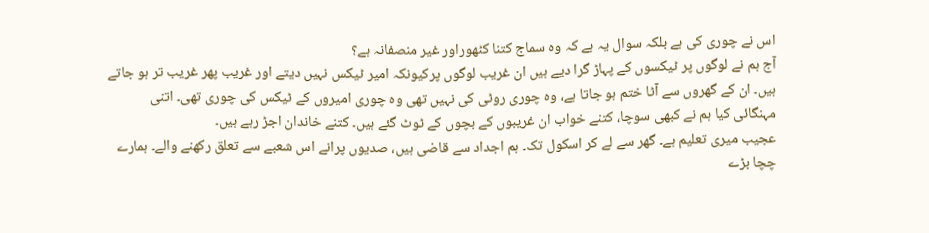اس نے چوری کی ہے بلکہ سوال یہ ہے کہ وہ سماج کتنا کٹھوراور غیر منصفانہ ہے؟
آج ہم نے لوگوں پر ٹیکسوں کے پہاڑ گرا دیے ہیں ان غریب لوگوں پرکیونکہ امیر ٹیکس نہیں دیتے اور غریب پھر غریب تر ہو جاتے ہیں۔ ان کے گھروں سے آٹا ختم ہو جاتا ہے، وہ چوری روٹی کی نہیں تھی وہ چوری امیروں کے ٹیکس کی چوری تھی۔ اتنی مہنگائی کیا ہم نے کبھی سوچا، کتنے خواب ان غریبوں کے بچوں کے ٹوٹ گئے ہیں۔ کتنے خاندان اجڑ رہے ہیں۔
عجیب میری تعلیم ہے۔ گھر سے لے کر اسکول تک۔ ہم اجداد سے قاضی ہیں، صدیوں پرانے اس شعبے سے تعلق رکھنے والے۔ ہمارے چچا بڑے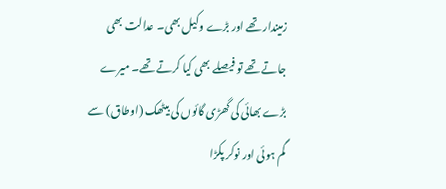زمیندار تھے اور بڑے وکیل بھی۔ عدالت بھی جاتے تھے تو فیصلے بھی کیا کرتے تھے۔ میرے بڑے بھائی کی گھڑی گائوں کی بیٹھک (اوطاق) سے گم ہوئی اور نوکر پکڑا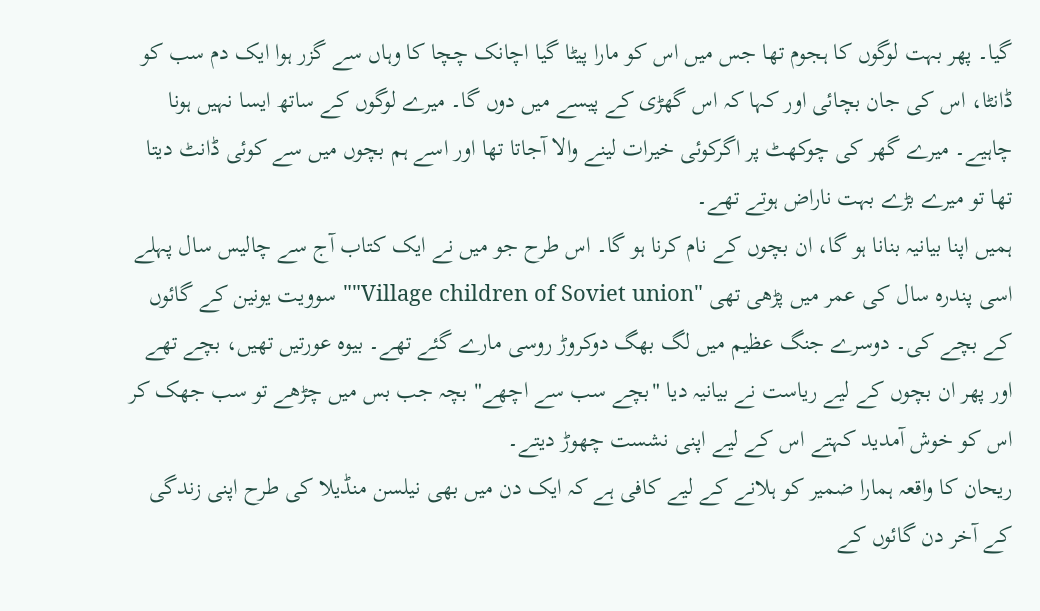گیا۔ پھر بہت لوگوں کا ہجوم تھا جس میں اس کو مارا پیٹا گیا اچانک چچا کا وہاں سے گزر ہوا ایک دم سب کو ڈانٹا، اس کی جان بچائی اور کہا کہ اس گھڑی کے پیسے میں دوں گا۔ میرے لوگوں کے ساتھ ایسا نہیں ہونا چاہیے۔ میرے گھر کی چوکھٹ پر اگرکوئی خیرات لینے والا آجاتا تھا اور اسے ہم بچوں میں سے کوئی ڈانٹ دیتا تھا تو میرے بڑے بہت ناراض ہوتے تھے۔
ہمیں اپنا بیانیہ بنانا ہو گا، ان بچوں کے نام کرنا ہو گا۔ اس طرح جو میں نے ایک کتاب آج سے چالیس سال پہلے اسی پندرہ سال کی عمر میں پڑھی تھی "Village children of Soviet union"" سوویت یونین کے گائوں کے بچے کی۔ دوسرے جنگ عظیم میں لگ بھگ دوکروڑ روسی مارے گئے تھے۔ بیوہ عورتیں تھیں، بچے تھے اور پھر ان بچوں کے لیے ریاست نے بیانیہ دیا "بچے سب سے اچھے" بچہ جب بس میں چڑھے تو سب جھک کر اس کو خوش آمدید کہتے اس کے لیے اپنی نشست چھوڑ دیتے۔
ریحان کا واقعہ ہمارا ضمیر کو ہلانے کے لیے کافی ہے کہ ایک دن میں بھی نیلسن منڈیلا کی طرح اپنی زندگی کے آخر دن گائوں کے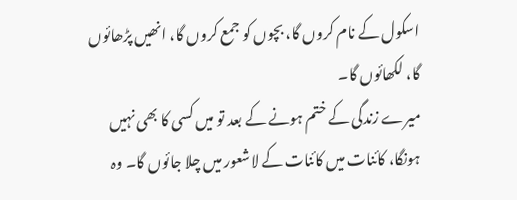اسکول کے نام کروں گا، بچوں کو جمع کروں گا، انھیں پڑھائوں گا، لکھائوں گا۔
میرے زندگی کے ختم ہونے کے بعد تو میں کسی کا بھی نہیں ہونگا، کائنات میں کائنات کے لاشعور میں چلا جائوں گا۔ وہ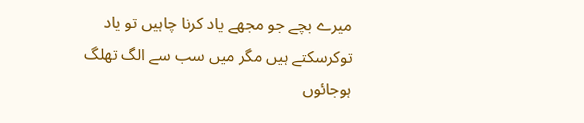میرے بچے جو مجھے یاد کرنا چاہیں تو یاد توکرسکتے ہیں مگر میں سب سے الگ تھلگ ہوجائوں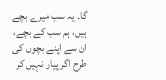گا۔ یہ سب میرے بچے ہیں، ہم سب کے بچے، ان سے اپنے بچوں کی طرح اگر پیار نہیں کر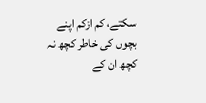سکتے، کم ازکم اپنے بچوں کی خاطر کچھ نہ کچھ ان کے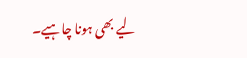لیے بھی ہونا چاہیے۔